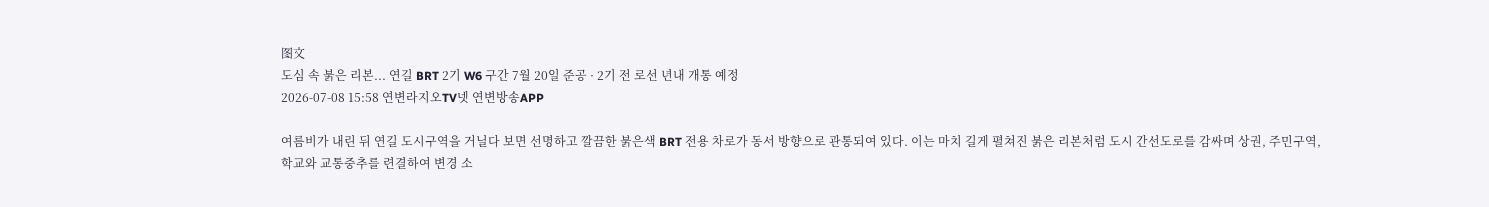图文
도심 속 붉은 리본... 연길 BRT 2기 W6 구간 7월 20일 준공 · 2기 전 로선 년내 개통 예정
2026-07-08 15:58 연변라지오TV넷 연변방송APP

여름비가 내린 뒤 연길 도시구역을 거닐다 보면 선명하고 깔끔한 붉은색 BRT 전용 차로가 동서 방향으로 관통되여 있다. 이는 마치 길게 펼쳐진 붉은 리본처럼 도시 간선도로를 감싸며 상권, 주민구역, 학교와 교통중추를 련결하여 변경 소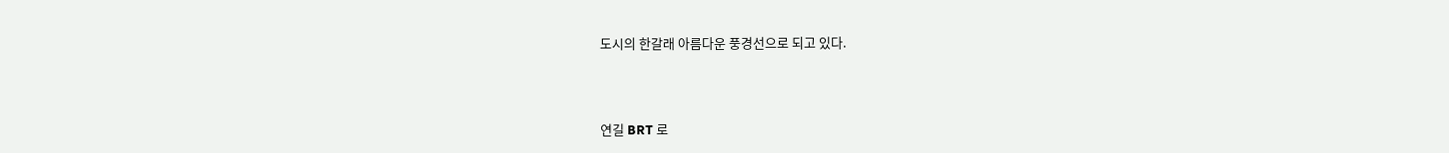도시의 한갈래 아름다운 풍경선으로 되고 있다.



연길 BRT 로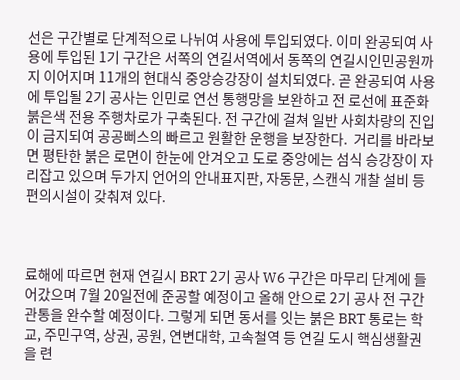선은 구간별로 단계적으로 나뉘여 사용에 투입되였다. 이미 완공되여 사용에 투입된 1기 구간은 서쪽의 연길서역에서 동쪽의 연길시인민공원까지 이어지며 11개의 현대식 중앙승강장이 설치되였다. 곧 완공되여 사용에 투입될 2기 공사는 인민로 연선 통행망을 보완하고 전 로선에 표준화 붉은색 전용 주행차로가 구축된다. 전 구간에 걸쳐 일반 사회차량의 진입이 금지되여 공공뻐스의 빠르고 원활한 운행을 보장한다.  거리를 바라보면 평탄한 붉은 로면이 한눈에 안겨오고 도로 중앙에는 섬식 승강장이 자리잡고 있으며 두가지 언어의 안내표지판, 자동문, 스캔식 개찰 설비 등 편의시설이 갖춰져 있다.



료해에 따르면 현재 연길시 BRT 2기 공사 W6 구간은 마무리 단계에 들어갔으며 7월 20일전에 준공할 예정이고 올해 안으로 2기 공사 전 구간 관통을 완수할 예정이다. 그렇게 되면 동서를 잇는 붉은 BRT 통로는 학교, 주민구역, 상권, 공원, 연변대학, 고속철역 등 연길 도시 핵심생활권을 련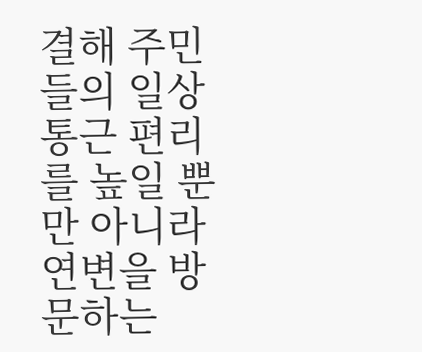결해 주민들의 일상 통근 편리를 높일 뿐만 아니라  연변을 방문하는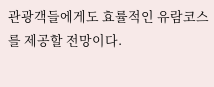관광객들에게도 효률적인 유람코스를 제공할 전망이다.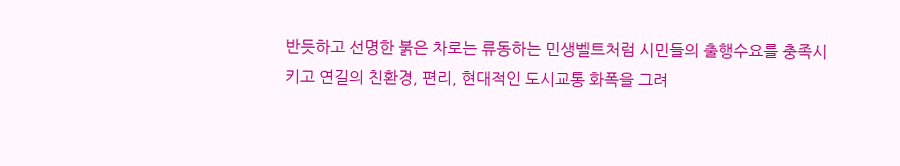반듯하고 선명한 붉은 차로는 류동하는 민생벨트처럼 시민들의 출행수요를 충족시키고 연길의 친환경, 편리, 현대적인 도시교통 화폭을 그려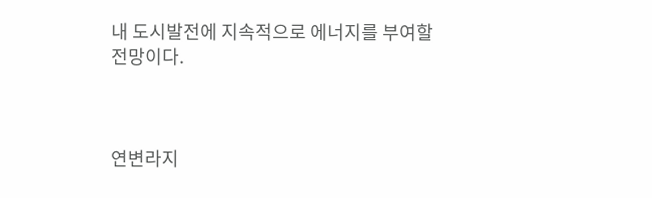내 도시발전에 지속적으로 에너지를 부여할 전망이다.



연변라지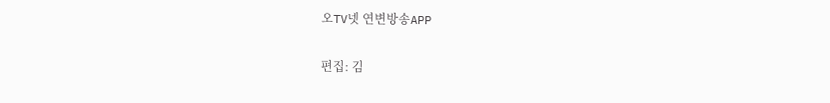오TV넷 연변방송APP

편집: 김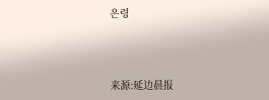은령



来源:延边晨报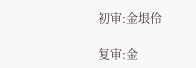初审:金垠伶

复审:金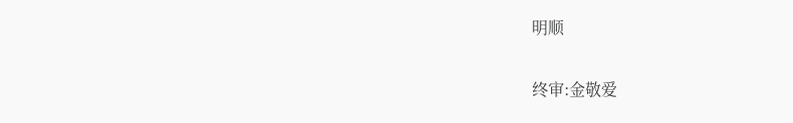明顺

终审:金敬爱